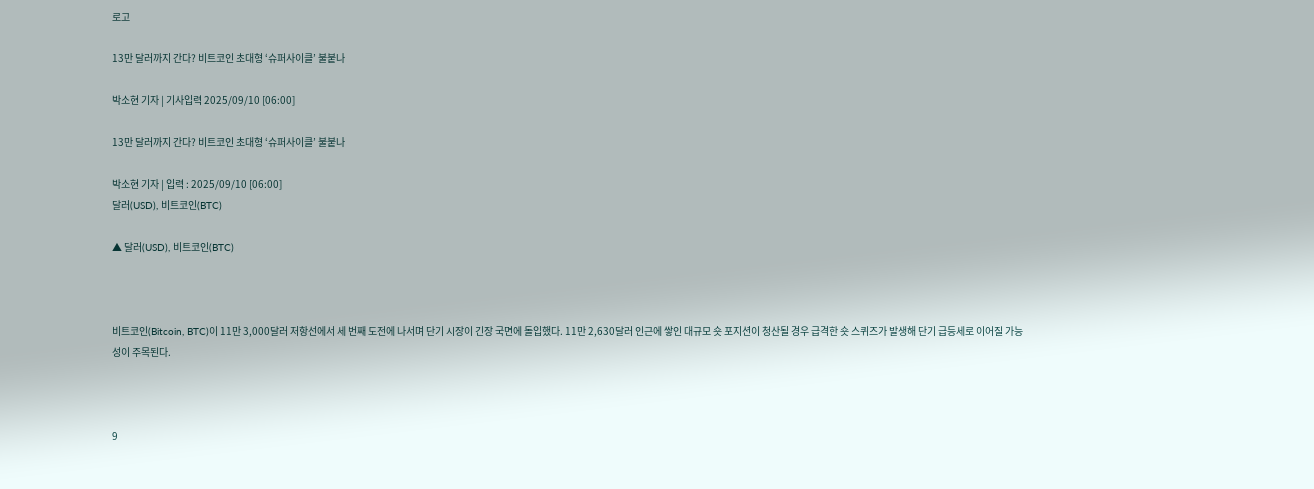로고

13만 달러까지 간다? 비트코인 초대형 ‘슈퍼사이클’ 불붙나

박소현 기자 | 기사입력 2025/09/10 [06:00]

13만 달러까지 간다? 비트코인 초대형 ‘슈퍼사이클’ 불붙나

박소현 기자 | 입력 : 2025/09/10 [06:00]
달러(USD), 비트코인(BTC)

▲ 달러(USD), 비트코인(BTC)



비트코인(Bitcoin, BTC)이 11만 3,000달러 저항선에서 세 번째 도전에 나서며 단기 시장이 긴장 국면에 돌입했다. 11만 2,630달러 인근에 쌓인 대규모 숏 포지션이 청산될 경우 급격한 숏 스퀴즈가 발생해 단기 급등세로 이어질 가능성이 주목된다.



9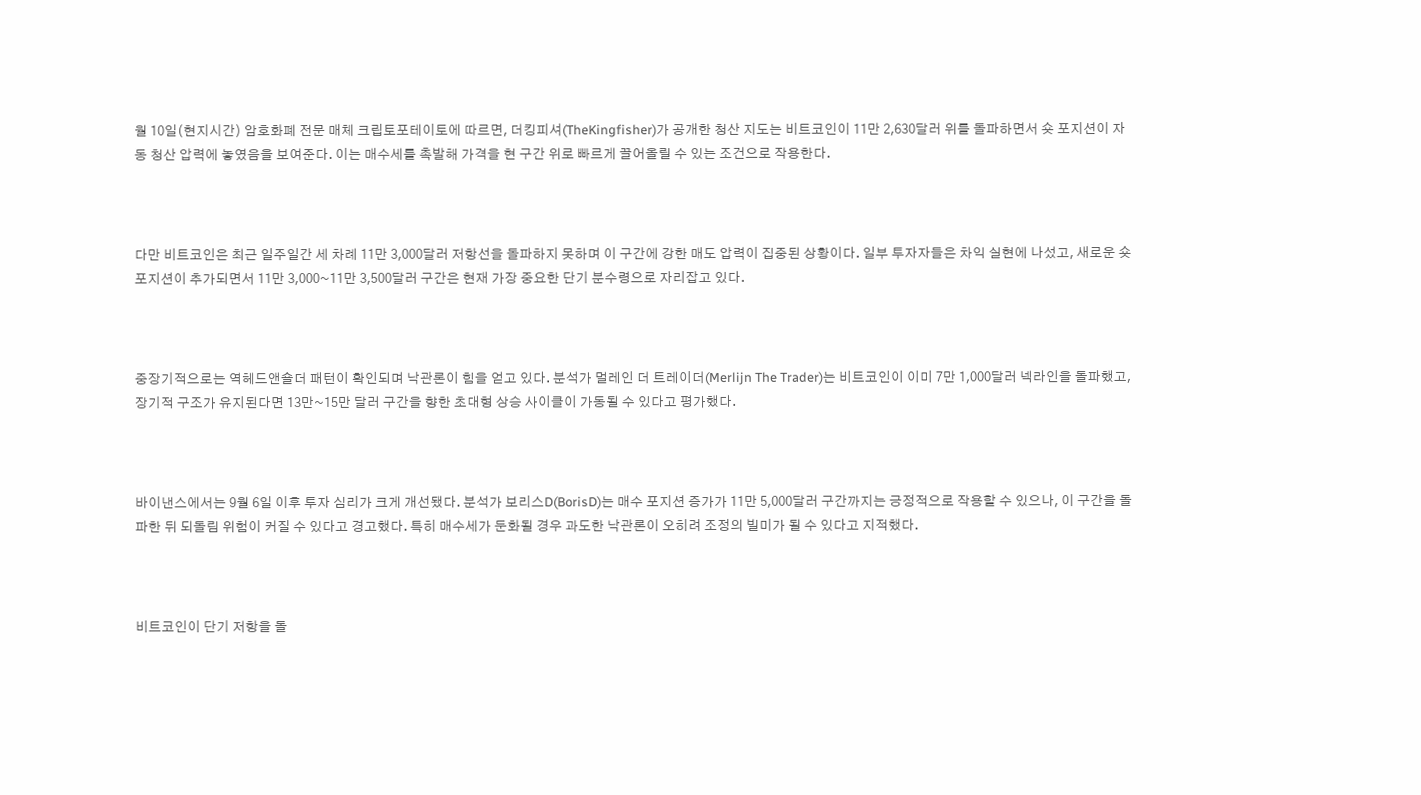월 10일(현지시간) 암호화폐 전문 매체 크립토포테이토에 따르면, 더킹피셔(TheKingfisher)가 공개한 청산 지도는 비트코인이 11만 2,630달러 위를 돌파하면서 숏 포지션이 자동 청산 압력에 놓였음을 보여준다. 이는 매수세를 촉발해 가격을 현 구간 위로 빠르게 끌어올릴 수 있는 조건으로 작용한다.



다만 비트코인은 최근 일주일간 세 차례 11만 3,000달러 저항선을 돌파하지 못하며 이 구간에 강한 매도 압력이 집중된 상황이다. 일부 투자자들은 차익 실현에 나섰고, 새로운 숏 포지션이 추가되면서 11만 3,000~11만 3,500달러 구간은 현재 가장 중요한 단기 분수령으로 자리잡고 있다.



중장기적으로는 역헤드앤숄더 패턴이 확인되며 낙관론이 힘을 얻고 있다. 분석가 멀레인 더 트레이더(Merlijn The Trader)는 비트코인이 이미 7만 1,000달러 넥라인을 돌파했고, 장기적 구조가 유지된다면 13만~15만 달러 구간을 향한 초대형 상승 사이클이 가동될 수 있다고 평가했다.



바이낸스에서는 9월 6일 이후 투자 심리가 크게 개선됐다. 분석가 보리스D(BorisD)는 매수 포지션 증가가 11만 5,000달러 구간까지는 긍정적으로 작용할 수 있으나, 이 구간을 돌파한 뒤 되돌림 위험이 커질 수 있다고 경고했다. 특히 매수세가 둔화될 경우 과도한 낙관론이 오히려 조정의 빌미가 될 수 있다고 지적했다.



비트코인이 단기 저항을 돌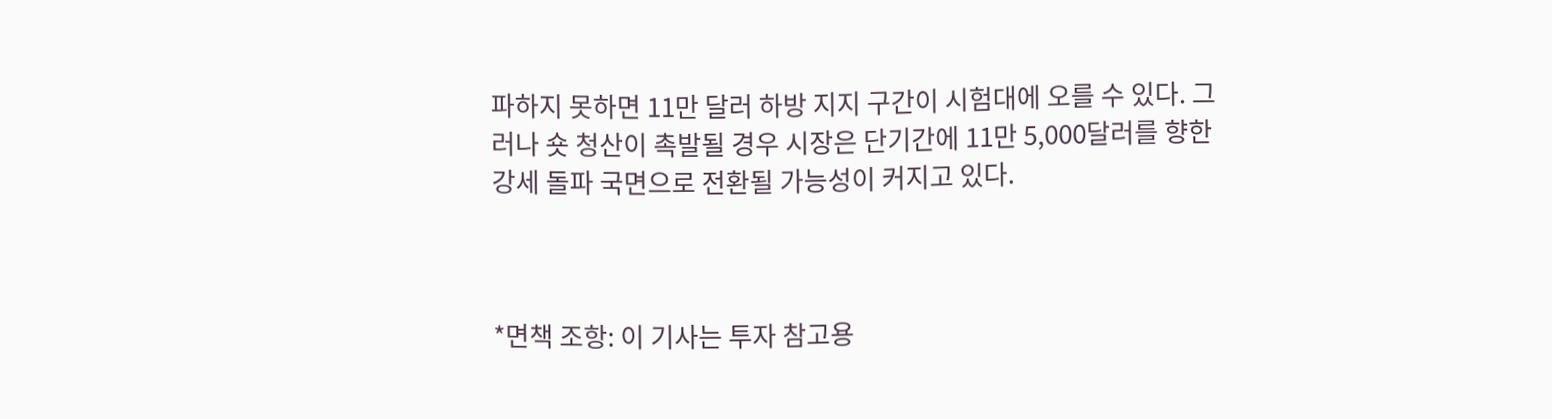파하지 못하면 11만 달러 하방 지지 구간이 시험대에 오를 수 있다. 그러나 숏 청산이 촉발될 경우 시장은 단기간에 11만 5,000달러를 향한 강세 돌파 국면으로 전환될 가능성이 커지고 있다.



*면책 조항: 이 기사는 투자 참고용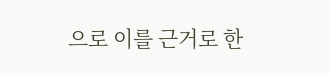으로 이를 근거로 한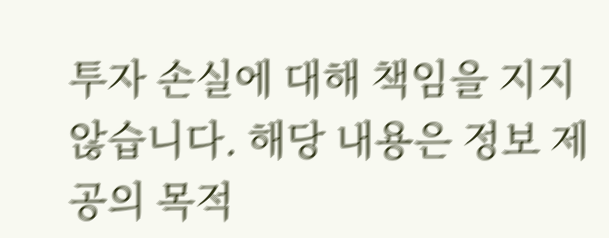투자 손실에 대해 책임을 지지 않습니다. 해당 내용은 정보 제공의 목적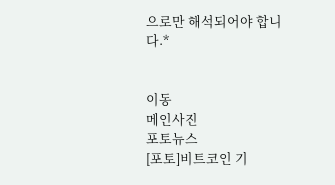으로만 해석되어야 합니다.*


이동
메인사진
포토뉴스
[포토]비트코인 기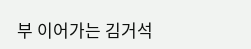부 이어가는 김거석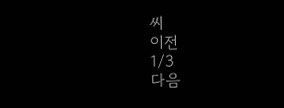씨
이전
1/3
다음